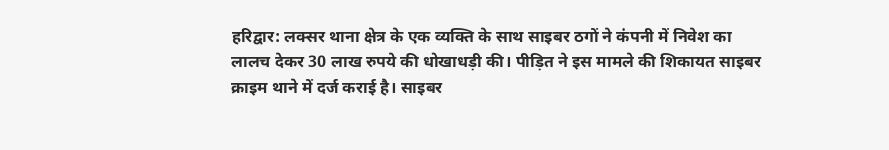हरिद्वार: लक्सर थाना क्षेत्र के एक व्यक्ति के साथ साइबर ठगों ने कंपनी में निवेश का लालच देकर 30 लाख रुपये की धोखाधड़ी की। पीड़ित ने इस मामले की शिकायत साइबर क्राइम थाने में दर्ज कराई है। साइबर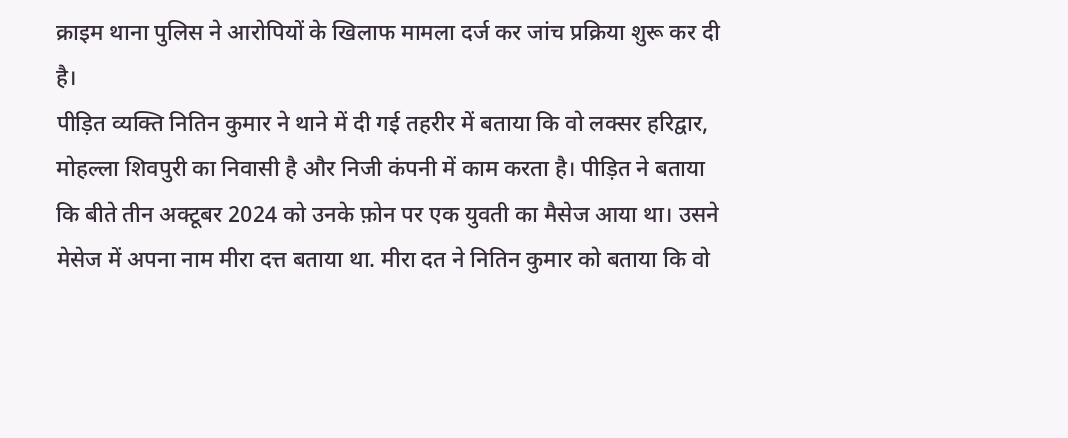क्राइम थाना पुलिस ने आरोपियों के खिलाफ मामला दर्ज कर जांच प्रक्रिया शुरू कर दी है।
पीड़ित व्यक्ति नितिन कुमार ने थाने में दी गई तहरीर में बताया कि वो लक्सर हरिद्वार, मोहल्ला शिवपुरी का निवासी है और निजी कंपनी में काम करता है। पीड़ित ने बताया कि बीते तीन अक्टूबर 2024 को उनके फ़ोन पर एक युवती का मैसेज आया था। उसने मेसेज में अपना नाम मीरा दत्त बताया था. मीरा दत ने नितिन कुमार को बताया कि वो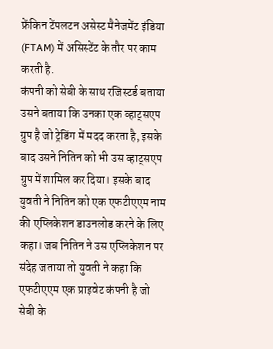फ्रेंकिन टेंपलटन असेस्ट मैनेजमेंट इंडिया (FTAM) में असिस्टेंट के तौर पर काम करती है.
कंपनी को सेबी के साथ रजिस्टर्ड बताया
उसने बताया कि उनका एक व्हाट्सएप ग्रुप है जो ट्रेडिंग में मदद करता है, इसके बाद उसने नितिन को भी उस व्हाट्सएप ग्रुप में शामिल कर दिया। इसके बाद युवती ने नितिन को एक एफटीएएम नाम की एप्लिकेशन डाउनलोड करने के लिए कहा। जब नितिन ने उस एप्लिकेशन पर संदेह जताया तो युवती ने कहा कि एफटीएएम एक प्राइवेट कंपनी है जो सेबी के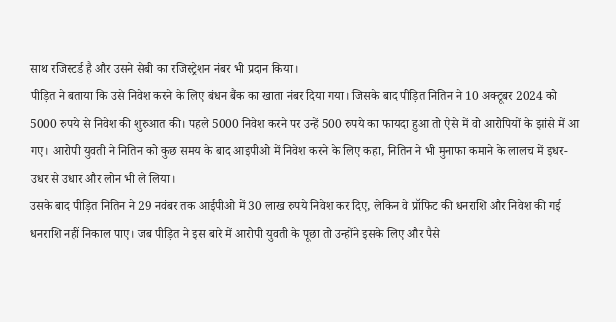साथ रजिस्टर्ड है और उसने सेबी का रजिस्ट्रेशन नंबर भी प्रदान किया।
पीड़ित ने बताया कि उसे निवेश करने के लिए बंधन बैंक का खाता नंबर दिया गया। जिसके बाद पीड़ित नितिन ने 10 अक्टूबर 2024 को 5000 रुपये से निवेश की शुरुआत की। पहले 5000 निवेश करने पर उन्हें 500 रुपये का फायदा हुआ तो ऐसे में वो आरोपियों के झांसे में आ गए। आरोपी युवती ने नितिन को कुछ समय के बाद आइपीओ में निवेश करने के लिए कहा, नितिन ने भी मुनाफा कमाने के लालच में इधर-उधर से उधार और लोन भी ले लिया।
उसके बाद पीड़ित नितिन ने 29 नवंबर तक आईपीओ में 30 लाख रुपये निवेश कर दिए, लेकिन वे प्रॉफिट की धनराशि और निवेश की गई धनराशि नहीं निकाल पाए। जब पीड़ित ने इस बारे में आरोपी युवती के पूछा तो उन्होंने इसके लिए और पैसे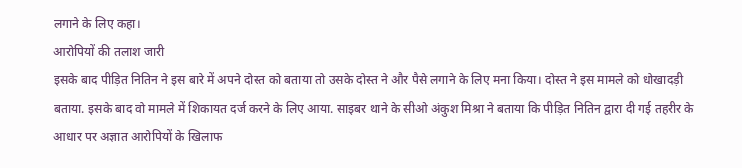लगाने के लिए कहा।
आरोपियों की तलाश जारी
इसके बाद पीड़ित नितिन ने इस बारे में अपने दोस्त को बताया तो उसके दोस्त ने और पैसे लगाने के लिए मना किया। दोस्त ने इस मामले को धोखादड़ी बताया. इसके बाद वो मामले में शिकायत दर्ज करने के लिए आया. साइबर थाने के सीओ अंकुश मिश्रा ने बताया कि पीड़ित नितिन द्वारा दी गई तहरीर के आधार पर अज्ञात आरोपियों के खिलाफ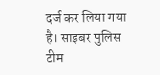दर्ज कर लिया गया है। साइबर पुलिस टीम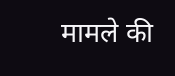मामले की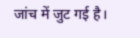जांच में जुट गई है।